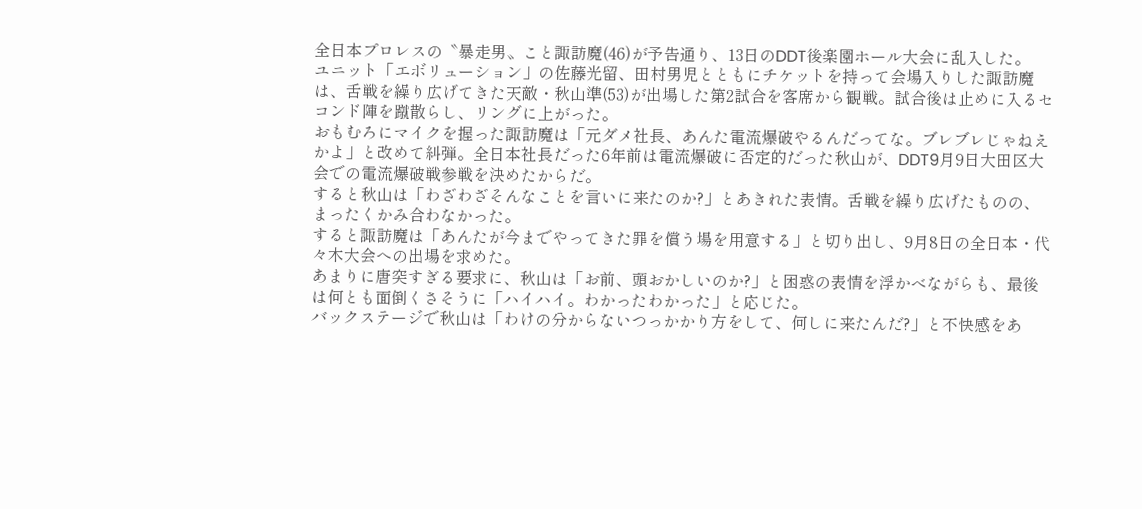全日本プロレスの〝暴走男〟こと諏訪魔(46)が予告通り、13日のDDT後楽園ホール大会に乱入した。
ユニット「エボリューション」の佐藤光留、田村男児とともにチケットを持って会場入りした諏訪魔は、舌戦を繰り広げてきた天敵・秋山準(53)が出場した第2試合を客席から観戦。試合後は止めに入るセコンド陣を蹴散らし、リングに上がった。
おもむろにマイクを握った諏訪魔は「元ダメ社長、あんた電流爆破やるんだってな。ブレブレじゃねえかよ」と改めて糾弾。全日本社長だった6年前は電流爆破に否定的だった秋山が、DDT9月9日大田区大会での電流爆破戦参戦を決めたからだ。
すると秋山は「わざわざそんなことを言いに来たのか?」とあきれた表情。舌戦を繰り広げたものの、まったくかみ合わなかった。
すると諏訪魔は「あんたが今までやってきた罪を償う場を用意する」と切り出し、9月8日の全日本・代々木大会への出場を求めた。
あまりに唐突すぎる要求に、秋山は「お前、頭おかしいのか?」と困惑の表情を浮かべながらも、最後は何とも面倒くさそうに「ハイハイ。わかったわかった」と応じた。
バックステージで秋山は「わけの分からないつっかかり方をして、何しに来たんだ?」と不快感をあ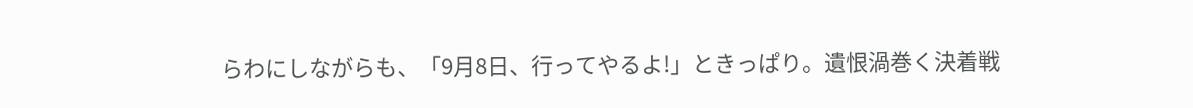らわにしながらも、「9月8日、行ってやるよ!」ときっぱり。遺恨渦巻く決着戦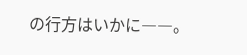の行方はいかに――。